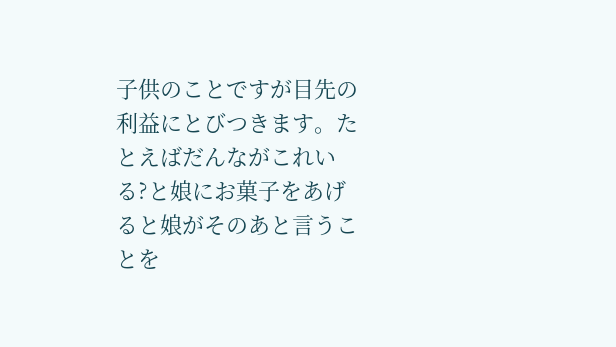子供のことですが目先の利益にとびつきます。たとえばだんながこれいる?と娘にお菓子をあげると娘がそのあと言うことを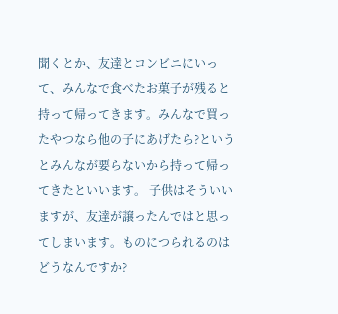聞くとか、友達とコンビニにいって、みんなで食べたお菓子が残ると持って帰ってきます。みんなで買ったやつなら他の子にあげたら?というとみんなが要らないから持って帰ってきたといいます。 子供はそういいますが、友達が譲ったんではと思ってしまいます。ものにつられるのはどうなんですか?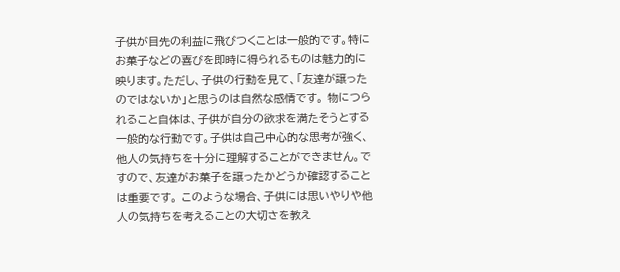子供が目先の利益に飛びつくことは一般的です。特にお菓子などの喜びを即時に得られるものは魅力的に映ります。ただし、子供の行動を見て、「友達が譲ったのではないか」と思うのは自然な感情です。 物につられること自体は、子供が自分の欲求を満たそうとする一般的な行動です。子供は自己中心的な思考が強く、他人の気持ちを十分に理解することができません。ですので、友達がお菓子を譲ったかどうか確認することは重要です。 このような場合、子供には思いやりや他人の気持ちを考えることの大切さを教え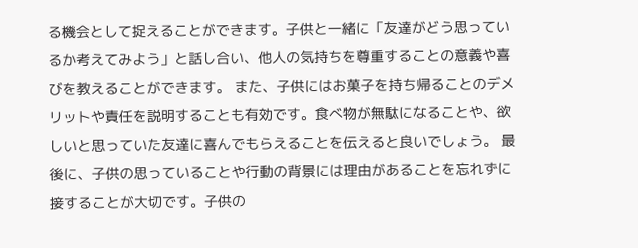る機会として捉えることができます。子供と一緒に「友達がどう思っているか考えてみよう」と話し合い、他人の気持ちを尊重することの意義や喜びを教えることができます。 また、子供にはお菓子を持ち帰ることのデメリットや責任を説明することも有効です。食べ物が無駄になることや、欲しいと思っていた友達に喜んでもらえることを伝えると良いでしょう。 最後に、子供の思っていることや行動の背景には理由があることを忘れずに接することが大切です。子供の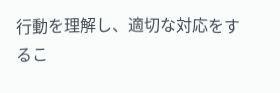行動を理解し、適切な対応をするこ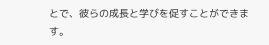とで、彼らの成長と学びを促すことができます。